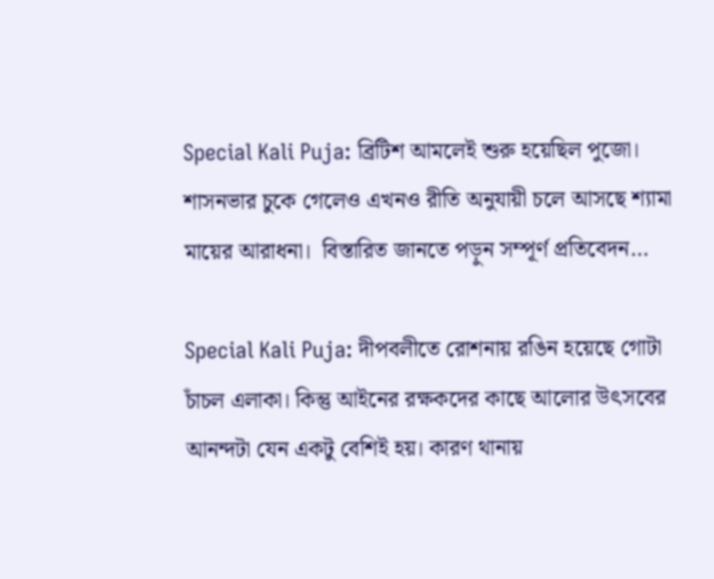Special Kali Puja: ব্রিটিশ আমলেই শুরু হয়েছিল পুজো। শাসনভার চুকে গেলেও এখনও রীতি অনুযায়ী চলে আসছে শ্যামা মায়ের আরাধনা।  বিস্তারিত জানতে পড়ুন সম্পূর্ণ প্রতিবেদন…

Special Kali Puja: দীপবলীতে রোশনায় রঙিন হয়েছে গোটা চাঁচল এলাকা। কিন্তু আইনের রক্ষকদের কাছে আলোর উৎসবের আনন্দটা যেন একটু বেশিই হয়। কারণ থানায়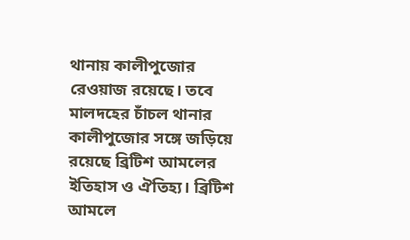থানায় কালীপুজোর রেওয়াজ রয়েছে। তবে মালদহের চাঁচল থানার কালীপুজোর সঙ্গে জড়িয়ে রয়েছে ব্রিটিশ আমলের ইতিহাস ও ঐতিহ্য। ব্রিটিশ আমলে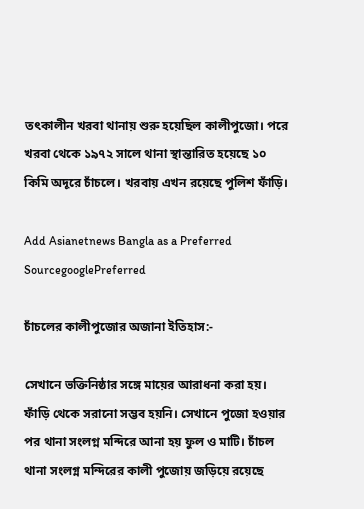তৎকালীন খরবা থানায় শুরু হয়েছিল কালীপুজো। পরে খরবা থেকে ১৯৭২ সালে থানা স্থান্তারিত হয়েছে ১০ কিমি অদূরে চাঁচলে। খরবায় এখন রয়েছে পুলিশ ফাঁড়ি।

Add Asianetnews Bangla as a Preferred SourcegooglePreferred

চাঁচলের কালীপুজোর অজানা ইতিহাস:-

সেখানে ভক্তিনিষ্ঠার সঙ্গে মায়ের আরাধনা করা হয়। ফাঁড়ি থেকে সরানো সম্ভব হয়নি। সেখানে পুজো হওয়ার পর থানা সংলগ্ন মন্দিরে আনা হয় ফুল ও মাটি। চাঁচল থানা সংলগ্ন মন্দিরের কালী পুজোয় জড়িয়ে রয়েছে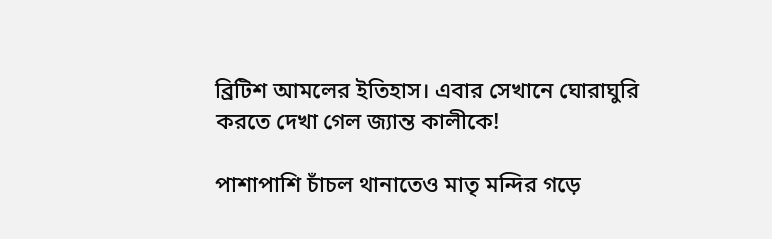ব্রিটিশ আমলের ইতিহাস। এবার সেখানে ঘোরাঘুরি করতে দেখা গেল জ্যান্ত কালীকে!

পাশাপাশি চাঁচল থানাতেও মাতৃ মন্দির গড়ে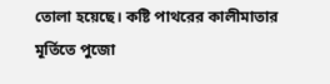তোলা হয়েছে। কষ্টি পাথরের কালীমাতার মূর্তিতে পুজো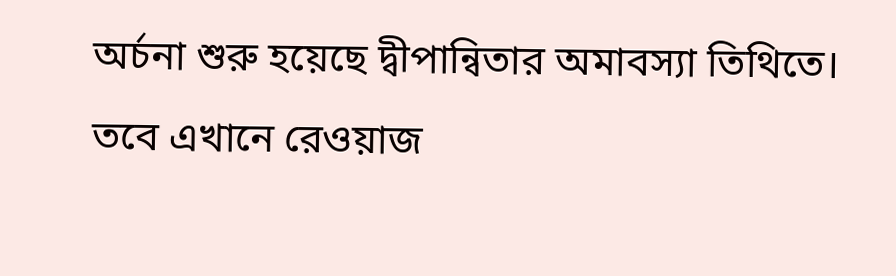অর্চনা শুরু হয়েছে দ্বীপান্বিতার অমাবস্যা তিথিতে। তবে এখানে রেওয়াজ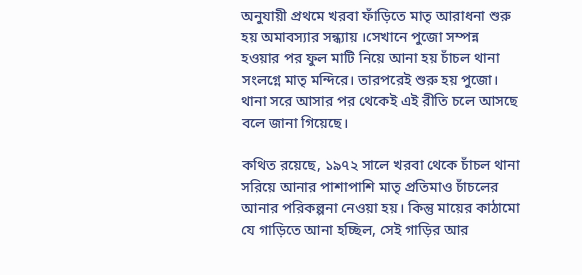অনুযায়ী প্রথমে খরবা ফাঁড়িতে মাতৃ আরাধনা শুরু হয় অমাবস্যার সন্ধ্যায় ।সেখানে পুজো সম্পন্ন হওয়ার পর ফুল মাটি নিয়ে আনা হয় চাঁচল থানা সংলগ্নে মাতৃ মন্দিরে। তারপরেই শুরু হয় পুজো। থানা সরে আসার পর থেকেই এই রীতি চলে আসছে বলে জানা গিয়েছে।

কথিত রয়েছে, ১৯৭২ সালে খরবা থেকে চাঁচল থানা সরিয়ে আনার পাশাপাশি মাতৃ প্রতিমাও চাঁচলের আনার পরিকল্পনা নেওয়া হয়। কিন্তু মায়ের কাঠামো যে গাড়িতে আনা হচ্ছিল, সেই গাড়ির আর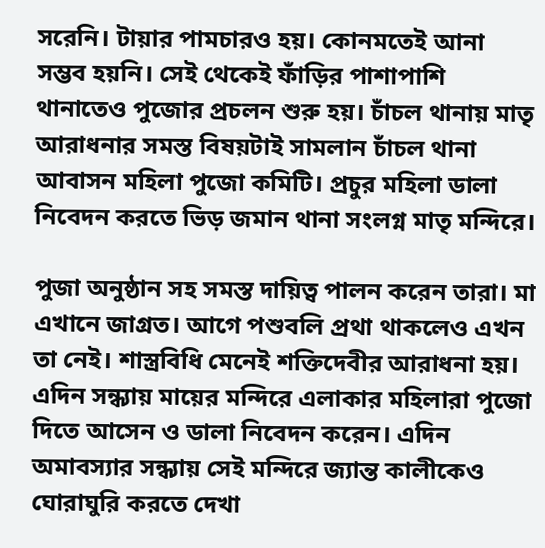সরেনি। টায়ার পামচারও হয়। কোনমতেই আনা সম্ভব হয়নি। সেই থেকেই ফাঁড়ির পাশাপাশি থানাতেও পুজোর প্রচলন শুরু হয়। চাঁচল থানায় মাতৃ আরাধনার সমস্ত বিষয়টাই সামলান চাঁচল থানা আবাসন মহিলা পুজো কমিটি। প্রচুর মহিলা ডালা নিবেদন করতে ভিড় জমান থানা সংলগ্ন মাতৃ মন্দিরে।

পুজা অনুষ্ঠান সহ সমস্ত দায়িত্ব পালন করেন তারা। মা এখানে জাগ্রত। আগে পশুবলি প্রথা থাকলেও এখন তা নেই। শাস্ত্রবিধি মেনেই শক্তিদেবীর আরাধনা হয়। এদিন সন্ধ্যায় মায়ের মন্দিরে এলাকার মহিলারা পুজো দিতে আসেন ও ডালা নিবেদন করেন। এদিন অমাবস্যার সন্ধ্যায় সেই মন্দিরে জ্যান্ত কালীকেও ঘোরাঘুরি করতে দেখা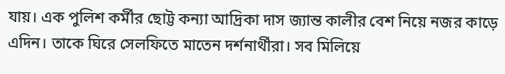যায়। এক পুলিশ কর্মীর ছোট্ট কন্যা আদ্রিকা দাস জ্যান্ত কালীর বেশ নিয়ে নজর কাড়ে এদিন। তাকে ঘিরে সেলফিতে মাতেন দর্শনার্থীরা। সব মিলিয়ে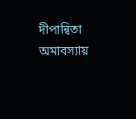দীপান্বিতা অমাবস্যায়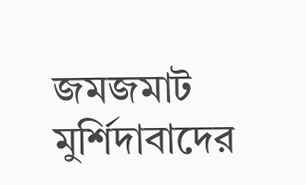জমজমাট মুর্শিদাবাদের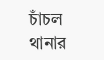চাঁচল থানার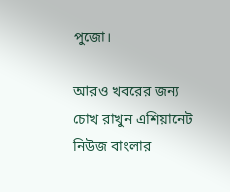পুজো।

আরও খবরের জন্য চোখ রাখুন এশিয়ানেট নিউজ বাংলার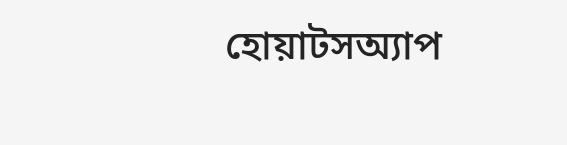হোয়াটসঅ্যাপ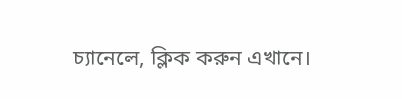চ্যানেলে, ক্লিক করুন এখানে।